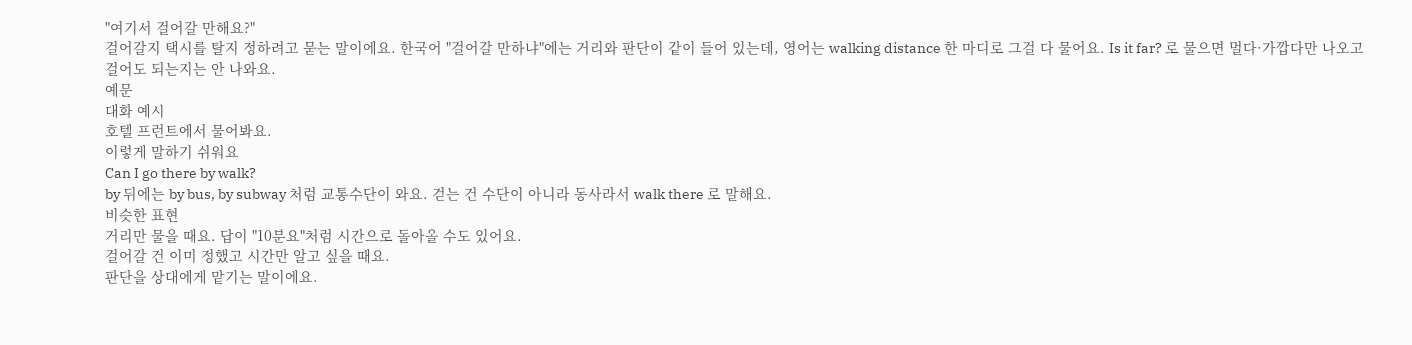"여기서 걸어갈 만해요?"
걸어갈지 택시를 탈지 정하려고 묻는 말이에요. 한국어 "걸어갈 만하냐"에는 거리와 판단이 같이 들어 있는데, 영어는 walking distance 한 마디로 그걸 다 물어요. Is it far? 로 물으면 멀다·가깝다만 나오고 걸어도 되는지는 안 나와요.
예문
대화 예시
호텔 프런트에서 물어봐요.
이렇게 말하기 쉬워요
Can I go there by walk?
by 뒤에는 by bus, by subway 처럼 교통수단이 와요. 걷는 건 수단이 아니라 동사라서 walk there 로 말해요.
비슷한 표현
거리만 물을 때요. 답이 "10분요"처럼 시간으로 돌아올 수도 있어요.
걸어갈 건 이미 정했고 시간만 알고 싶을 때요.
판단을 상대에게 맡기는 말이에요.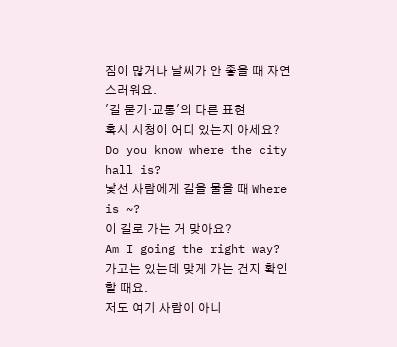짐이 많거나 날씨가 안 좋을 때 자연스러워요.
'길 묻기·교통'의 다른 표현
혹시 시청이 어디 있는지 아세요?
Do you know where the city hall is?
낯선 사람에게 길을 물을 때 Where is ~?
이 길로 가는 거 맞아요?
Am I going the right way?
가고는 있는데 맞게 가는 건지 확인할 때요.
저도 여기 사람이 아니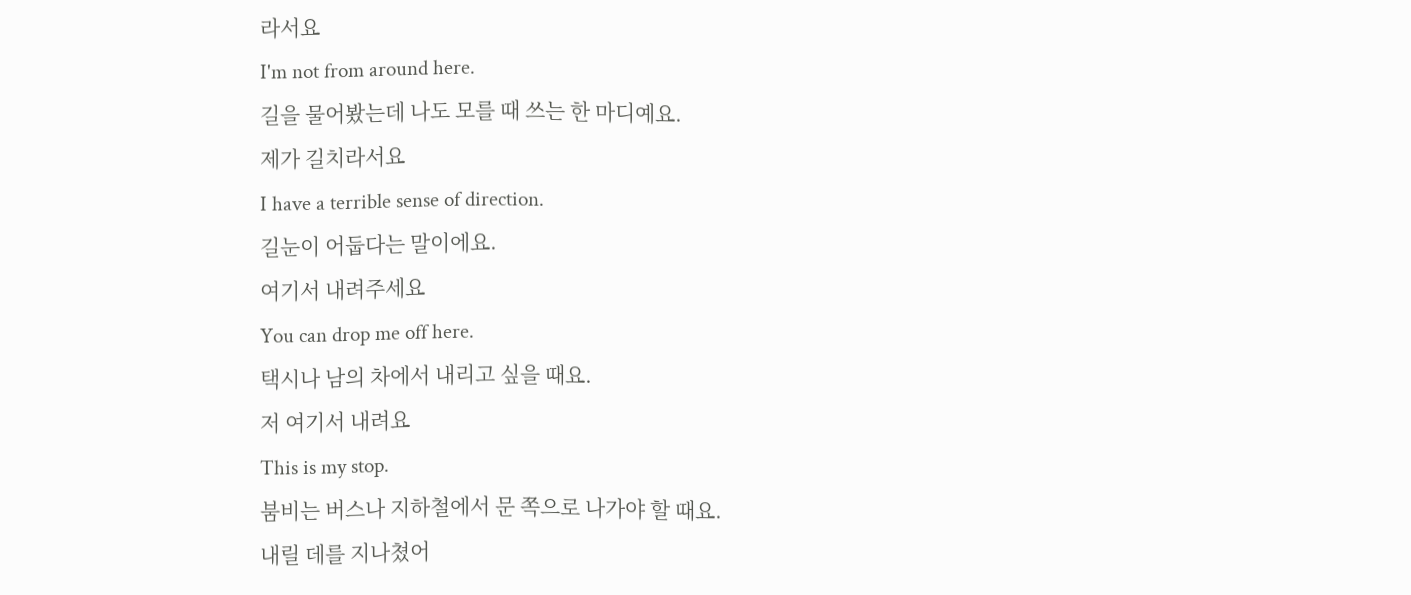라서요
I'm not from around here.
길을 물어봤는데 나도 모를 때 쓰는 한 마디예요.
제가 길치라서요
I have a terrible sense of direction.
길눈이 어둡다는 말이에요.
여기서 내려주세요
You can drop me off here.
택시나 남의 차에서 내리고 싶을 때요.
저 여기서 내려요
This is my stop.
붐비는 버스나 지하철에서 문 쪽으로 나가야 할 때요.
내릴 데를 지나쳤어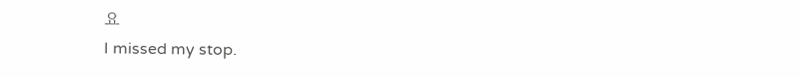요
I missed my stop.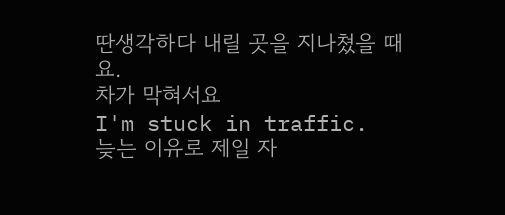딴생각하다 내릴 곳을 지나쳤을 때요.
차가 막혀서요
I'm stuck in traffic.
늦는 이유로 제일 자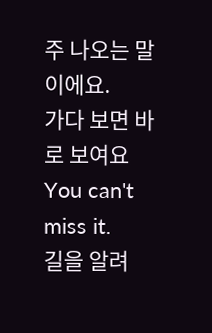주 나오는 말이에요.
가다 보면 바로 보여요
You can't miss it.
길을 알려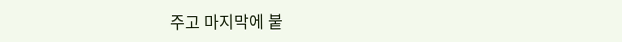주고 마지막에 붙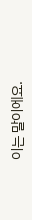이는 말이에요.